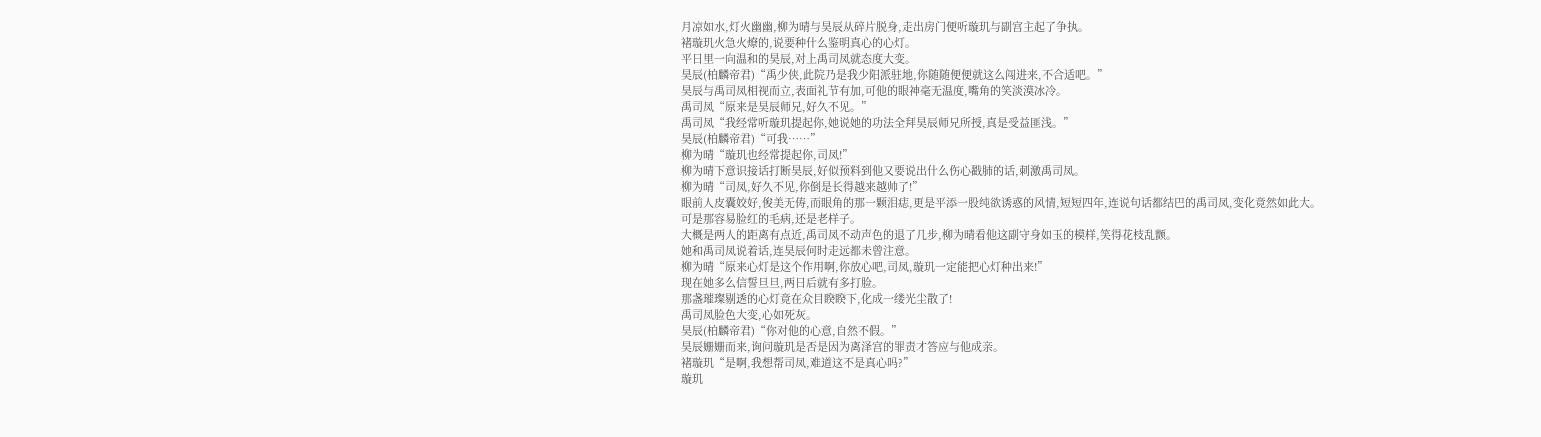月凉如水,灯火幽幽,柳为晴与昊辰从碎片脱身,走出房门便听璇玑与副宫主起了争执。
褚璇玑火急火燎的,说要种什么鉴明真心的心灯。
平日里一向温和的昊辰,对上禹司凤就态度大变。
昊辰(柏麟帝君)“禹少侠,此院乃是我少阳派驻地,你随随便便就这么闯进来,不合适吧。”
昊辰与禹司凤相视而立,表面礼节有加,可他的眼神毫无温度,嘴角的笑淡漠冰冷。
禹司凤“原来是昊辰师兄,好久不见。”
禹司凤“我经常听璇玑提起你,她说她的功法全拜昊辰师兄所授,真是受益匪浅。”
昊辰(柏麟帝君)“可我……”
柳为晴“璇玑也经常提起你,司凤!”
柳为晴下意识接话打断昊辰,好似预料到他又要说出什么伤心戳肺的话,刺激禹司凤。
柳为晴“司凤,好久不见,你倒是长得越来越帅了!”
眼前人皮囊姣好,俊美无俦,而眼角的那一颗泪痣,更是平添一股纯欲诱惑的风情,短短四年,连说句话都结巴的禹司凤,变化竟然如此大。
可是那容易脸红的毛病,还是老样子。
大概是两人的距离有点近,禹司凤不动声色的退了几步,柳为晴看他这副守身如玉的模样,笑得花枝乱颤。
她和禹司凤说着话,连昊辰何时走远都未曾注意。
柳为晴“原来心灯是这个作用啊,你放心吧,司凤,璇玑一定能把心灯种出来!”
现在她多么信誓旦旦,两日后就有多打脸。
那盏璀璨剔透的心灯竟在众目睽睽下,化成一缕光尘散了!
禹司凤脸色大变,心如死灰。
昊辰(柏麟帝君)“你对他的心意,自然不假。”
昊辰姗姗而来,询问璇玑是否是因为离泽宫的罪责才答应与他成亲。
褚璇玑“是啊,我想帮司凤,难道这不是真心吗?”
璇玑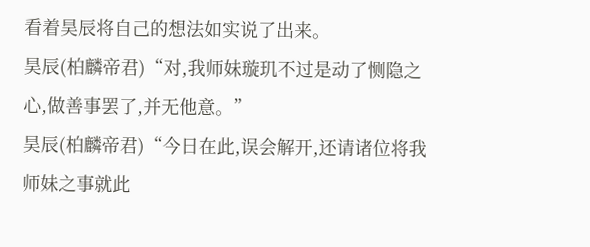看着昊辰将自己的想法如实说了出来。
昊辰(柏麟帝君)“对,我师妹璇玑不过是动了恻隐之心,做善事罢了,并无他意。”
昊辰(柏麟帝君)“今日在此,误会解开,还请诸位将我师妹之事就此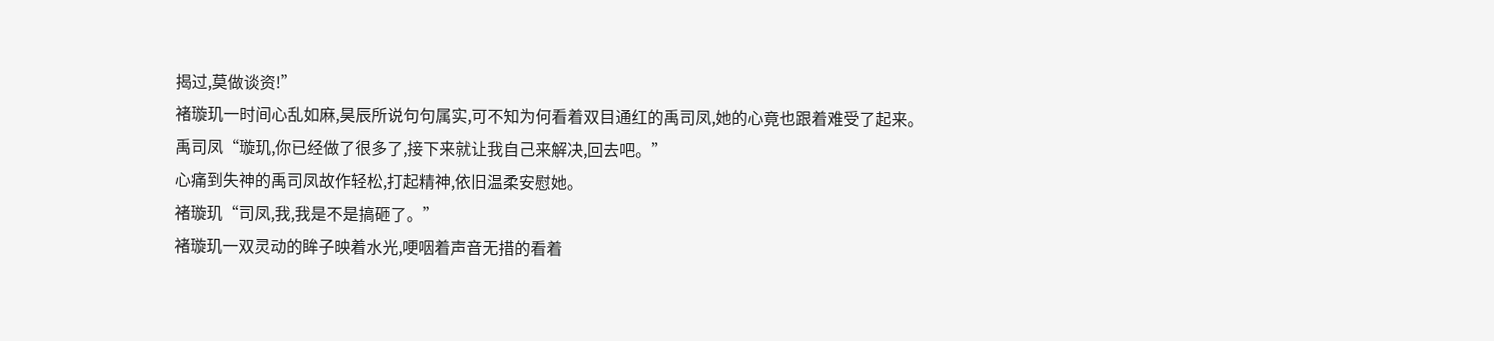揭过,莫做谈资!”
褚璇玑一时间心乱如麻,昊辰所说句句属实,可不知为何看着双目通红的禹司凤,她的心竟也跟着难受了起来。
禹司凤“璇玑,你已经做了很多了,接下来就让我自己来解决,回去吧。”
心痛到失神的禹司凤故作轻松,打起精神,依旧温柔安慰她。
褚璇玑“司凤,我,我是不是搞砸了。”
褚璇玑一双灵动的眸子映着水光,哽咽着声音无措的看着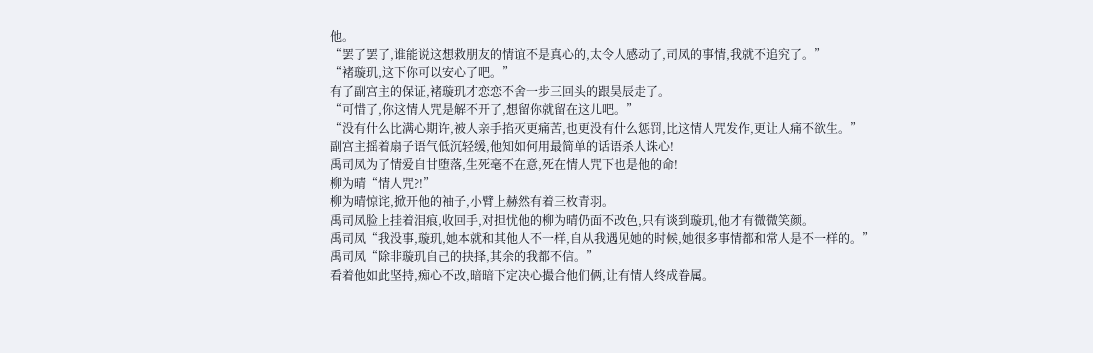他。
“罢了罢了,谁能说这想救朋友的情谊不是真心的,太令人感动了,司凤的事情,我就不追究了。”
“褚璇玑,这下你可以安心了吧。”
有了副宫主的保证,褚璇玑才恋恋不舍一步三回头的跟昊辰走了。
“可惜了,你这情人咒是解不开了,想留你就留在这儿吧。”
“没有什么比满心期许,被人亲手掐灭更痛苦,也更没有什么惩罚,比这情人咒发作,更让人痛不欲生。”
副宫主摇着扇子语气低沉轻缓,他知如何用最简单的话语杀人诛心!
禹司凤为了情爱自甘堕落,生死毫不在意,死在情人咒下也是他的命!
柳为晴“情人咒?!”
柳为晴惊诧,掀开他的袖子,小臂上赫然有着三枚青羽。
禹司凤脸上挂着泪痕,收回手,对担忧他的柳为晴仍面不改色,只有谈到璇玑,他才有微微笑颜。
禹司凤“我没事,璇玑,她本就和其他人不一样,自从我遇见她的时候,她很多事情都和常人是不一样的。”
禹司凤“除非璇玑自己的抉择,其余的我都不信。”
看着他如此坚持,痴心不改,暗暗下定决心撮合他们俩,让有情人终成眷属。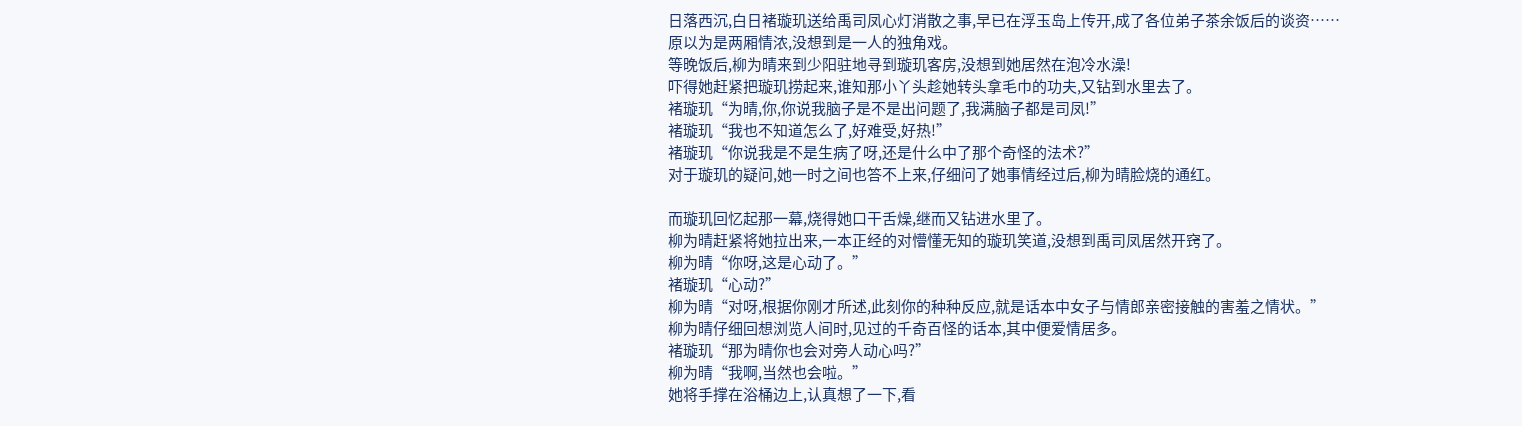日落西沉,白日褚璇玑送给禹司凤心灯消散之事,早已在浮玉岛上传开,成了各位弟子茶余饭后的谈资……
原以为是两厢情浓,没想到是一人的独角戏。
等晚饭后,柳为晴来到少阳驻地寻到璇玑客房,没想到她居然在泡冷水澡!
吓得她赶紧把璇玑捞起来,谁知那小丫头趁她转头拿毛巾的功夫,又钻到水里去了。
褚璇玑“为晴,你,你说我脑子是不是出问题了,我满脑子都是司凤!”
褚璇玑“我也不知道怎么了,好难受,好热!”
褚璇玑“你说我是不是生病了呀,还是什么中了那个奇怪的法术?”
对于璇玑的疑问,她一时之间也答不上来,仔细问了她事情经过后,柳为晴脸烧的通红。

而璇玑回忆起那一幕,烧得她口干舌燥,继而又钻进水里了。
柳为晴赶紧将她拉出来,一本正经的对懵懂无知的璇玑笑道,没想到禹司凤居然开窍了。
柳为晴“你呀,这是心动了。”
褚璇玑“心动?”
柳为晴“对呀,根据你刚才所述,此刻你的种种反应,就是话本中女子与情郎亲密接触的害羞之情状。”
柳为晴仔细回想浏览人间时,见过的千奇百怪的话本,其中便爱情居多。
褚璇玑“那为晴你也会对旁人动心吗?”
柳为晴“我啊,当然也会啦。”
她将手撑在浴桶边上,认真想了一下,看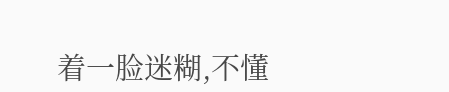着一脸迷糊,不懂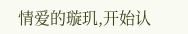情爱的璇玑,开始认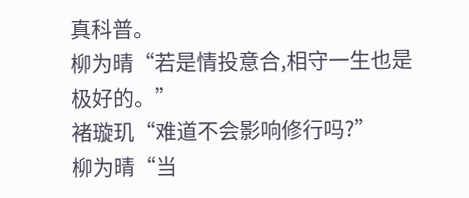真科普。
柳为晴“若是情投意合,相守一生也是极好的。”
褚璇玑“难道不会影响修行吗?”
柳为晴“当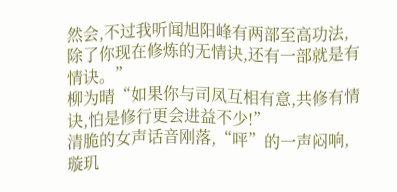然会,不过我听闻旭阳峰有两部至高功法,除了你现在修炼的无情诀,还有一部就是有情诀。”
柳为晴“如果你与司凤互相有意,共修有情诀,怕是修行更会进益不少!”
清脆的女声话音刚落,“呯”的一声闷响,璇玑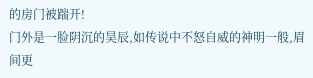的房门被踹开!
门外是一脸阴沉的昊辰,如传说中不怒自威的神明一般,眉间更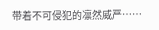带着不可侵犯的凛然威严……